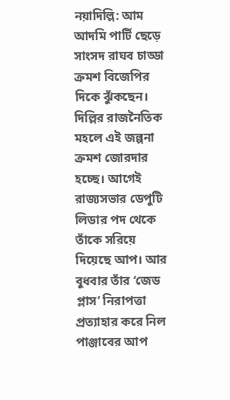নয়াদিল্লি: আম আদমি পার্টি ছেড়ে সাংসদ রাঘব চাড্ডা ক্রমশ বিজেপির দিকে ঝুঁকছেন। দিল্লির রাজনৈতিক মহলে এই জল্পনা ক্রমশ জোরদার হচ্ছে। আগেই রাজ্যসভার ডেপুটি লিডার পদ থেকে তাঁকে সরিয়ে দিয়েছে আপ। আর বুধবার তাঁর ‘জেড প্লাস’ নিরাপত্তা প্রত্যাহার করে নিল পাঞ্জাবের আপ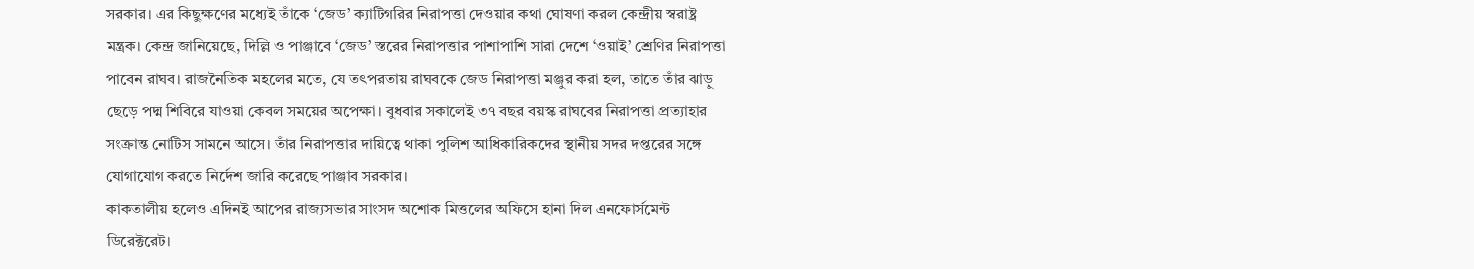সরকার। এর কিছুক্ষণের মধ্যেই তাঁকে ‘জেড’ ক্যাটিগরির নিরাপত্তা দেওয়ার কথা ঘোষণা করল কেন্দ্রীয় স্বরাষ্ট্র মন্ত্রক। কেন্দ্র জানিয়েছে, দিল্লি ও পাঞ্জাবে ‘জেড’ স্তরের নিরাপত্তার পাশাপাশি সারা দেশে ‘ওয়াই’ শ্রেণির নিরাপত্তা পাবেন রাঘব। রাজনৈতিক মহলের মতে, যে তৎপরতায় রাঘবকে জেড নিরাপত্তা মঞ্জুর করা হল, তাতে তাঁর ঝাড়ু ছেড়ে পদ্ম শিবিরে যাওয়া কেবল সময়ের অপেক্ষা। বুধবার সকালেই ৩৭ বছর বয়স্ক রাঘবের নিরাপত্তা প্রত্যাহার সংক্রান্ত নোটিস সামনে আসে। তাঁর নিরাপত্তার দায়িত্বে থাকা পুলিশ আধিকারিকদের স্থানীয় সদর দপ্তরের সঙ্গে যোগাযোগ করতে নির্দেশ জারি করেছে পাঞ্জাব সরকার।
কাকতালীয় হলেও এদিনই আপের রাজ্যসভার সাংসদ অশোক মিত্তলের অফিসে হানা দিল এনফোর্সমেন্ট ডিরেক্টরেট।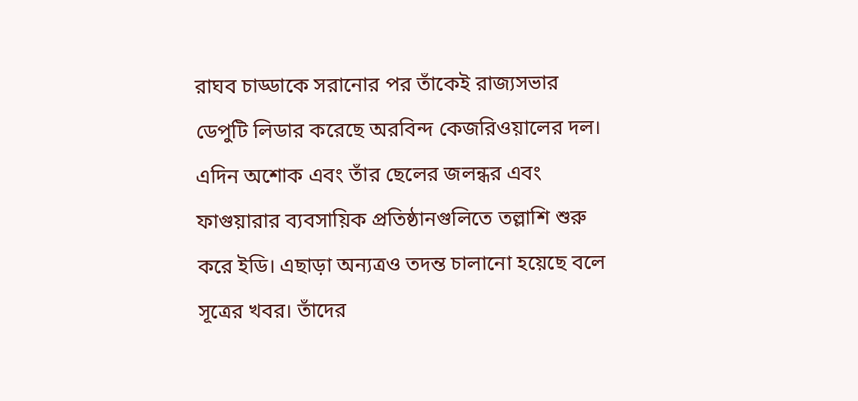রাঘব চাড্ডাকে সরানোর পর তাঁকেই রাজ্যসভার ডেপুটি লিডার করেছে অরবিন্দ কেজরিওয়ালের দল। এদিন অশোক এবং তাঁর ছেলের জলন্ধর এবং ফাগুয়ারার ব্যবসায়িক প্রতিষ্ঠানগুলিতে তল্লাশি শুরু করে ইডি। এছাড়া অন্যত্রও তদন্ত চালানো হয়েছে বলে সূত্রের খবর। তাঁদের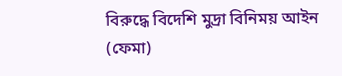বিরুদ্ধে বিদেশি মুদ্রা বিনিময় আইন (ফেমা)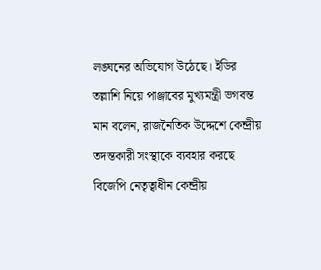লঙ্ঘনের অভিযোগ উঠেছে। ইডির তল্লাশি নিয়ে পাঞ্জাবের মুখ্যমন্ত্রী ভগবন্ত মান বলেন, রাজনৈতিক উদ্দেশে কেন্দ্রীয় তদন্তকারী সংস্থাকে ব্যবহার করছে বিজেপি নেতৃত্বাধীন কেন্দ্রীয়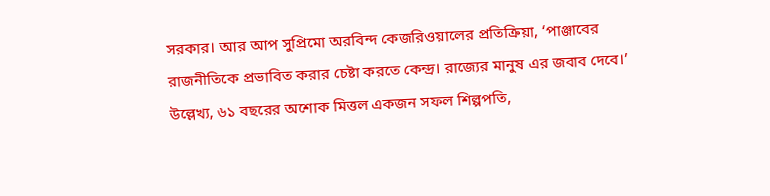সরকার। আর আপ সুপ্রিমো অরবিন্দ কেজরিওয়ালের প্রতিক্রিয়া, ‘পাঞ্জাবের রাজনীতিকে প্রভাবিত করার চেষ্টা করতে কেন্দ্র। রাজ্যের মানুষ এর জবাব দেবে।’ উল্লেখ্য, ৬১ বছরের অশোক মিত্তল একজন সফল শিল্পপতি,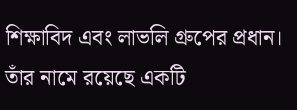শিক্ষাবিদ এবং লাভলি গ্রুপের প্রধান। তাঁর নামে রয়েছে একটি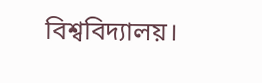বিশ্ববিদ্যালয়।